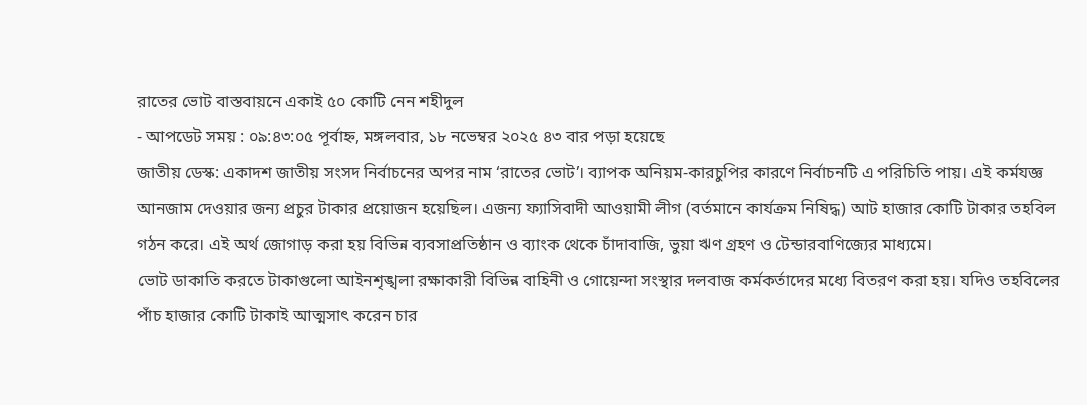রাতের ভোট বাস্তবায়নে একাই ৫০ কোটি নেন শহীদুল
- আপডেট সময় : ০৯:৪৩:০৫ পূর্বাহ্ন, মঙ্গলবার, ১৮ নভেম্বর ২০২৫ ৪৩ বার পড়া হয়েছে
জাতীয় ডেস্ক: একাদশ জাতীয় সংসদ নির্বাচনের অপর নাম ‘রাতের ভোট’। ব্যাপক অনিয়ম-কারচুপির কারণে নির্বাচনটি এ পরিচিতি পায়। এই কর্মযজ্ঞ আনজাম দেওয়ার জন্য প্রচুর টাকার প্রয়োজন হয়েছিল। এজন্য ফ্যাসিবাদী আওয়ামী লীগ (বর্তমানে কার্যক্রম নিষিদ্ধ) আট হাজার কোটি টাকার তহবিল গঠন করে। এই অর্থ জোগাড় করা হয় বিভিন্ন ব্যবসাপ্রতিষ্ঠান ও ব্যাংক থেকে চাঁদাবাজি, ভুয়া ঋণ গ্রহণ ও টেন্ডারবাণিজ্যের মাধ্যমে।
ভোট ডাকাতি করতে টাকাগুলো আইনশৃঙ্খলা রক্ষাকারী বিভিন্ন বাহিনী ও গোয়েন্দা সংস্থার দলবাজ কর্মকর্তাদের মধ্যে বিতরণ করা হয়। যদিও তহবিলের পাঁচ হাজার কোটি টাকাই আত্মসাৎ করেন চার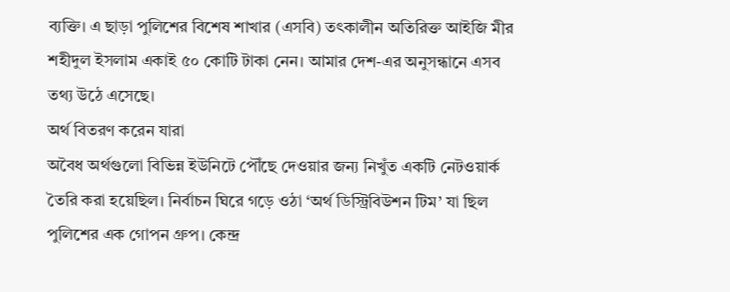ব্যক্তি। এ ছাড়া পুলিশের বিশেষ শাখার (এসবি) তৎকালীন অতিরিক্ত আইজি মীর শহীদুল ইসলাম একাই ৫০ কোটি টাকা নেন। আমার দেশ-এর অনুসন্ধানে এসব তথ্য উঠে এসেছে।
অর্থ বিতরণ করেন যারা
অবৈধ অর্থগুলো বিভিন্ন ইউনিটে পৌঁছে দেওয়ার জন্য নিখুঁত একটি নেটওয়ার্ক তৈরি করা হয়েছিল। নির্বাচন ঘিরে গড়ে ওঠা ‘অর্থ ডিস্ট্রিবিউশন টিম’ যা ছিল পুলিশের এক গোপন গ্রুপ। কেন্দ্র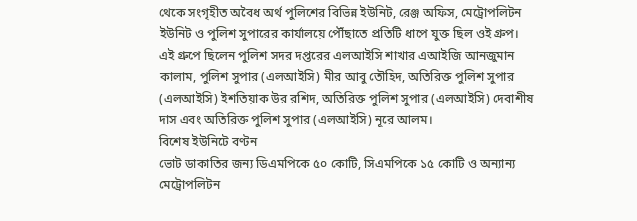থেকে সংগৃহীত অবৈধ অর্থ পুলিশের বিভিন্ন ইউনিট, রেঞ্জ অফিস, মেট্রোপলিটন ইউনিট ও পুলিশ সুপারের কার্যালয়ে পৌঁছাতে প্রতিটি ধাপে যুক্ত ছিল ওই গ্রুপ।
এই গ্রুপে ছিলেন পুলিশ সদর দপ্তরের এলআইসি শাখার এআইজি আনজুমান কালাম, পুলিশ সুপার (এলআইসি) মীর আবু তৌহিদ, অতিরিক্ত পুলিশ সুপার (এলআইসি) ইশতিয়াক উর রশিদ, অতিরিক্ত পুলিশ সুপার (এলআইসি) দেবাশীষ দাস এবং অতিরিক্ত পুলিশ সুপার (এলআইসি) নূরে আলম।
বিশেষ ইউনিটে বণ্টন
ভোট ডাকাতির জন্য ডিএমপিকে ৫০ কোটি, সিএমপিকে ১৫ কোটি ও অন্যান্য মেট্রোপলিটন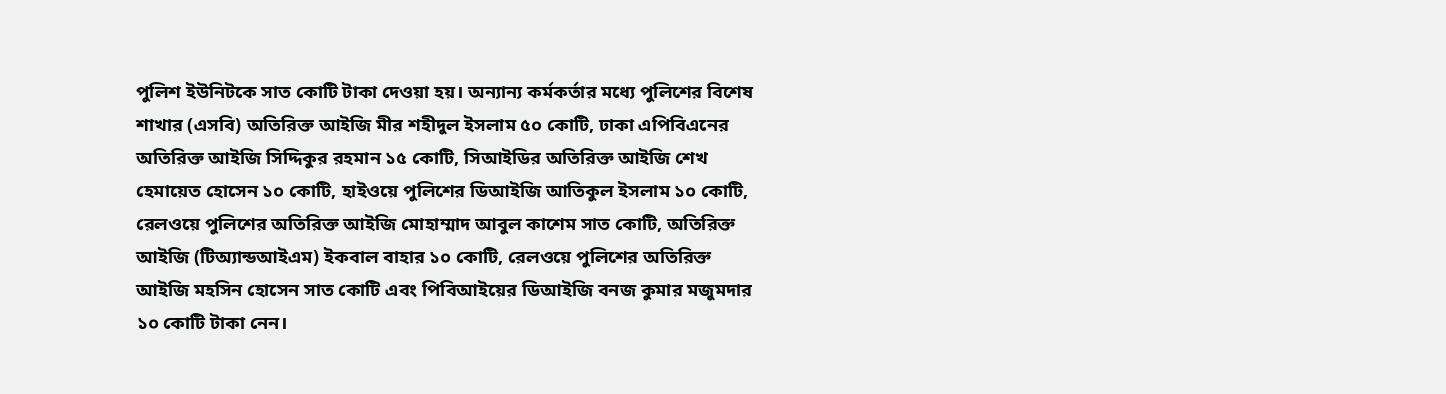পুলিশ ইউনিটকে সাত কোটি টাকা দেওয়া হয়। অন্যান্য কর্মকর্তার মধ্যে পুলিশের বিশেষ শাখার (এসবি) অতিরিক্ত আইজি মীর শহীদুল ইসলাম ৫০ কোটি, ঢাকা এপিবিএনের অতিরিক্ত আইজি সিদ্দিকুর রহমান ১৫ কোটি, সিআইডির অতিরিক্ত আইজি শেখ হেমায়েত হোসেন ১০ কোটি, হাইওয়ে পুলিশের ডিআইজি আতিকুল ইসলাম ১০ কোটি, রেলওয়ে পুলিশের অতিরিক্ত আইজি মোহাম্মাদ আবুল কাশেম সাত কোটি, অতিরিক্ত আইজি (টিঅ্যান্ডআইএম) ইকবাল বাহার ১০ কোটি, রেলওয়ে পুলিশের অতিরিক্ত আইজি মহসিন হোসেন সাত কোটি এবং পিবিআইয়ের ডিআইজি বনজ কুমার মজুমদার ১০ কোটি টাকা নেন।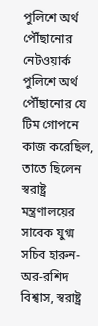পুলিশে অর্থ পৌঁছানোর নেটওয়ার্ক
পুলিশে অর্থ পৌঁছানোর যে টিম গোপনে কাজ করেছিল, তাতে ছিলেন স্বরাষ্ট্র মন্ত্রণালয়ের সাবেক যুগ্ম সচিব হারুন-অর-রশিদ বিশ্বাস, স্বরাষ্ট্র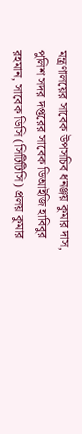মন্ত্রণালয়ের সাবেক উপসচিব ধনঞ্জয় কুমার দাস, পুলিশ সদর দপ্তরের সাবেক ডিআইজি হাবিবুর রহমান, সাবেক ডিসি (সিটিটিসি) প্রলয় কুমার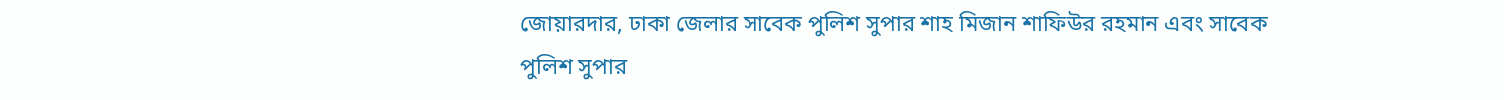জোয়ারদার, ঢাকা জেলার সাবেক পুলিশ সুপার শাহ মিজান শাফিউর রহমান এবং সাবেক পুলিশ সুপার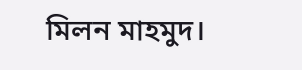মিলন মাহমুদ।